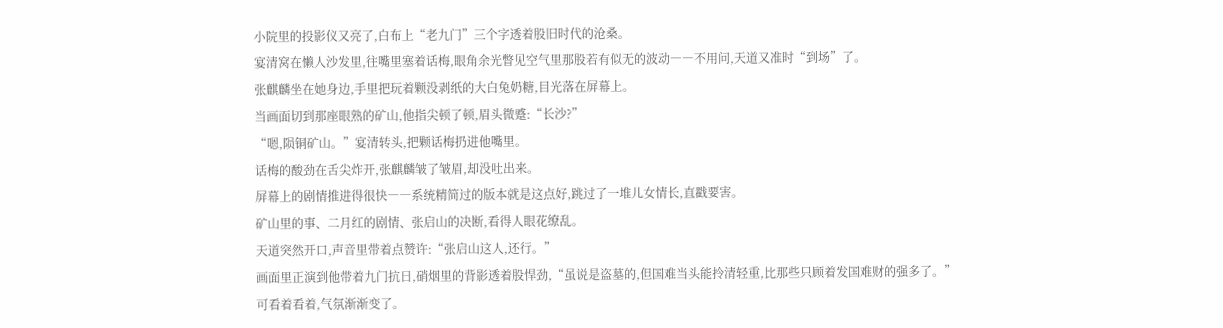小院里的投影仪又亮了,白布上“老九门”三个字透着股旧时代的沧桑。
宴清窝在懒人沙发里,往嘴里塞着话梅,眼角余光瞥见空气里那股若有似无的波动――不用问,天道又准时“到场”了。
张麒麟坐在她身边,手里把玩着颗没剥纸的大白兔奶糖,目光落在屏幕上。
当画面切到那座眼熟的矿山,他指尖顿了顿,眉头微蹙:“长沙?”
“嗯,陨铜矿山。”宴清转头,把颗话梅扔进他嘴里。
话梅的酸劲在舌尖炸开,张麒麟皱了皱眉,却没吐出来。
屏幕上的剧情推进得很快――系统精简过的版本就是这点好,跳过了一堆儿女情长,直戳要害。
矿山里的事、二月红的剧情、张启山的决断,看得人眼花缭乱。
天道突然开口,声音里带着点赞许:“张启山这人,还行。”
画面里正演到他带着九门抗日,硝烟里的背影透着股悍劲,“虽说是盗墓的,但国难当头能拎清轻重,比那些只顾着发国难财的强多了。”
可看着看着,气氛渐渐变了。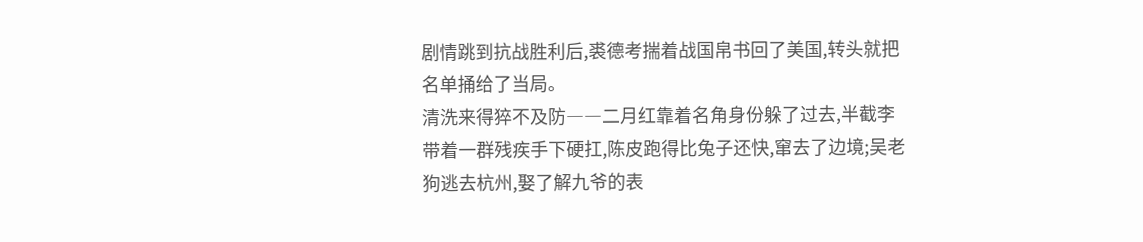剧情跳到抗战胜利后,裘德考揣着战国帛书回了美国,转头就把名单捅给了当局。
清洗来得猝不及防――二月红靠着名角身份躲了过去,半截李带着一群残疾手下硬扛,陈皮跑得比兔子还快,窜去了边境;吴老狗逃去杭州,娶了解九爷的表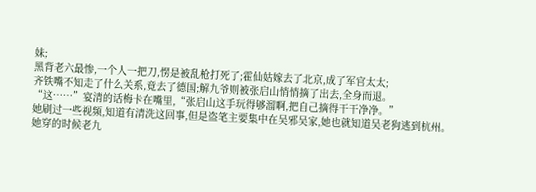妹;
黑背老六最惨,一个人一把刀,愣是被乱枪打死了;霍仙姑嫁去了北京,成了军官太太;
齐铁嘴不知走了什么关系,竟去了德国;解九爷则被张启山悄悄摘了出去,全身而退。
“这……”宴清的话梅卡在嘴里,“张启山这手玩得够溜啊,把自己摘得干干净净。”
她刷过一些视频,知道有清洗这回事,但是盗笔主要集中在吴邪吴家,她也就知道吴老狗逃到杭州。
她穿的时候老九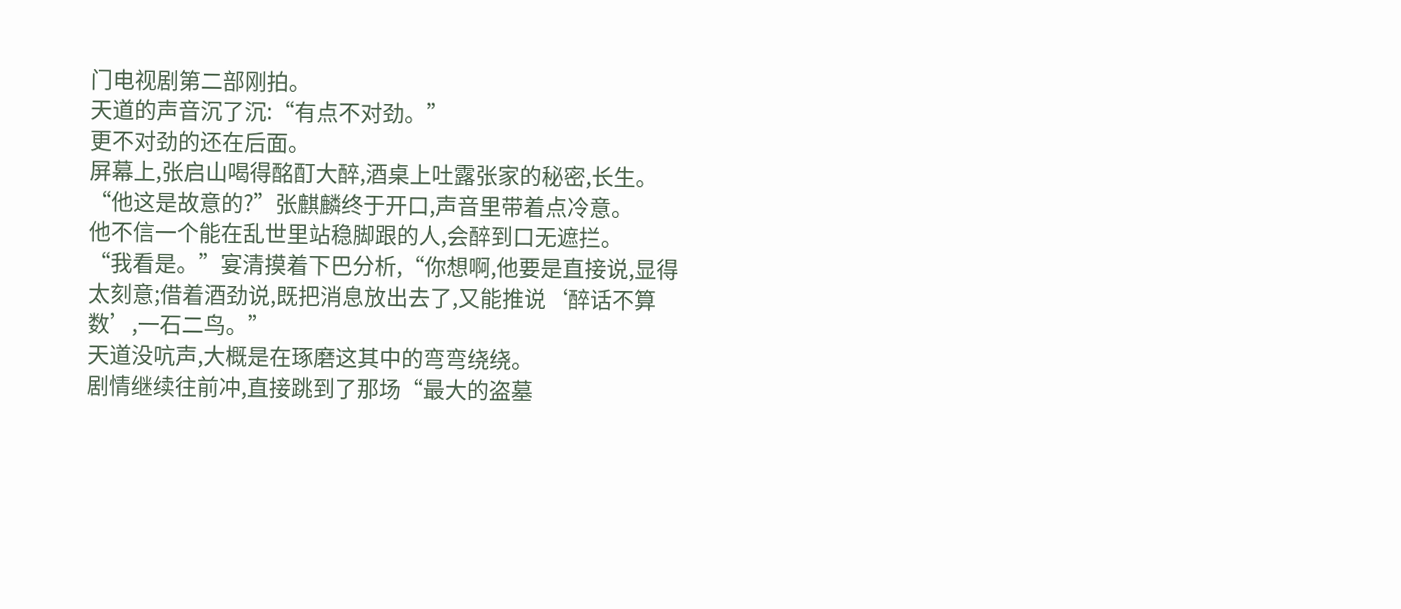门电视剧第二部刚拍。
天道的声音沉了沉:“有点不对劲。”
更不对劲的还在后面。
屏幕上,张启山喝得酩酊大醉,酒桌上吐露张家的秘密,长生。
“他这是故意的?”张麒麟终于开口,声音里带着点冷意。
他不信一个能在乱世里站稳脚跟的人,会醉到口无遮拦。
“我看是。”宴清摸着下巴分析,“你想啊,他要是直接说,显得太刻意;借着酒劲说,既把消息放出去了,又能推说‘醉话不算数’,一石二鸟。”
天道没吭声,大概是在琢磨这其中的弯弯绕绕。
剧情继续往前冲,直接跳到了那场“最大的盗墓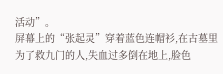活动”。
屏幕上的“张起灵”穿着蓝色连帽衫,在古墓里为了救九门的人,失血过多倒在地上,脸色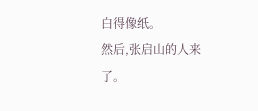白得像纸。
然后,张启山的人来了。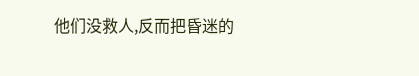他们没救人,反而把昏迷的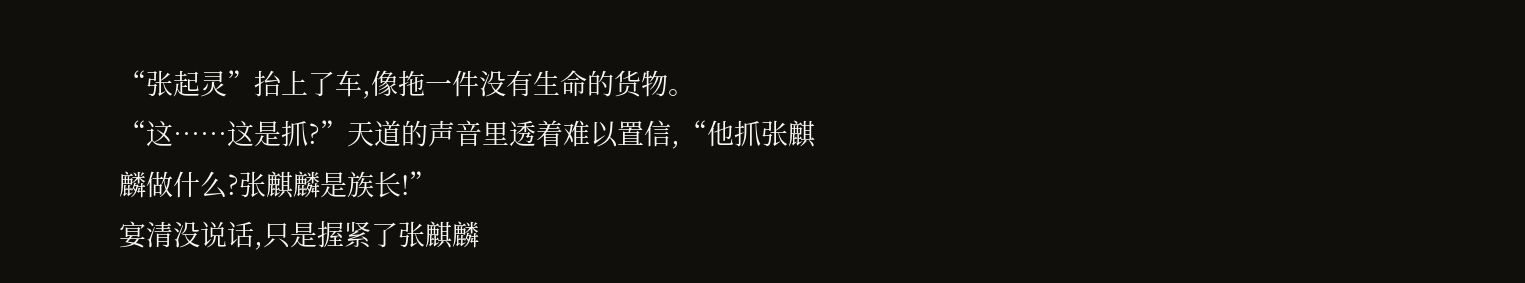“张起灵”抬上了车,像拖一件没有生命的货物。
“这……这是抓?”天道的声音里透着难以置信,“他抓张麒麟做什么?张麒麟是族长!”
宴清没说话,只是握紧了张麒麟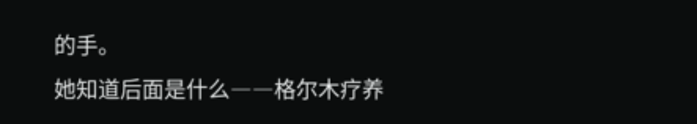的手。
她知道后面是什么――格尔木疗养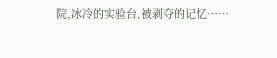院,冰冷的实验台,被剥夺的记忆……